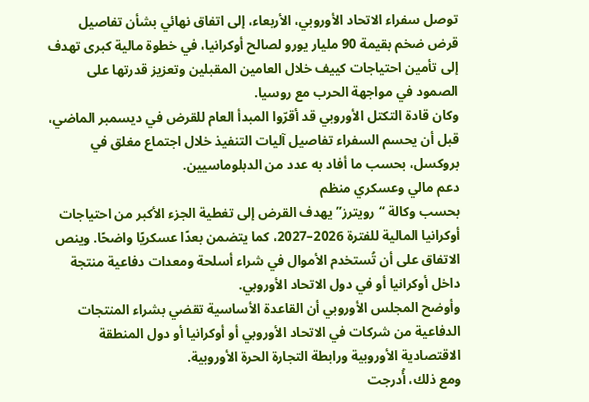توصل سفراء الاتحاد الأوروبي، الأربعاء، إلى اتفاق نهائي بشأن تفاصيل قرض ضخم بقيمة 90 مليار يورو لصالح أوكرانيا، في خطوة مالية كبرى تهدف إلى تأمين احتياجات كييف خلال العامين المقبلين وتعزيز قدرتها على الصمود في مواجهة الحرب مع روسيا.
وكان قادة التكتل الأوروبي قد أقرّوا المبدأ العام للقرض في ديسمبر الماضي، قبل أن يحسم السفراء تفاصيل آليات التنفيذ خلال اجتماع مغلق في بروكسل، بحسب ما أفاد به عدد من الدبلوماسيين.
دعم مالي وعسكري منظم
بحسب وكالة “رويترز” يهدف القرض إلى تغطية الجزء الأكبر من احتياجات أوكرانيا المالية للفترة 2026–2027، كما يتضمن بعدًا عسكريًا واضحًا. وينص الاتفاق على أن تُستخدم الأموال في شراء أسلحة ومعدات دفاعية منتجة داخل أوكرانيا أو في دول الاتحاد الأوروبي.
وأوضح المجلس الأوروبي أن القاعدة الأساسية تقضي بشراء المنتجات الدفاعية من شركات في الاتحاد الأوروبي أو أوكرانيا أو دول المنطقة الاقتصادية الأوروبية ورابطة التجارة الحرة الأوروبية.
ومع ذلك، أُدرجت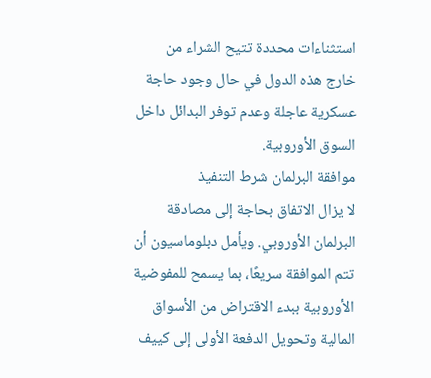استثناءات محددة تتيح الشراء من خارج هذه الدول في حال وجود حاجة عسكرية عاجلة وعدم توفر البدائل داخل السوق الأوروبية.
موافقة البرلمان شرط التنفيذ
لا يزال الاتفاق بحاجة إلى مصادقة البرلمان الأوروبي. ويأمل دبلوماسيون أن تتم الموافقة سريعًا، بما يسمح للمفوضية الأوروبية ببدء الاقتراض من الأسواق المالية وتحويل الدفعة الأولى إلى كييف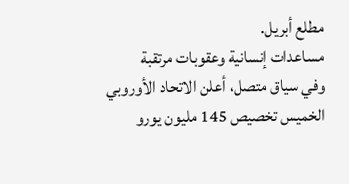مطلع أبريل.
مساعدات إنسانية وعقوبات مرتقبة
وفي سياق متصل، أعلن الاتحاد الأوروبي الخميس تخصيص 145 مليون يورو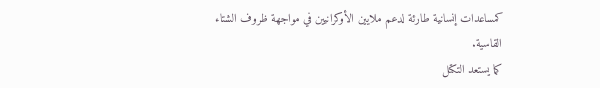كمساعدات إنسانية طارئة لدعم ملايين الأوكرانيين في مواجهة ظروف الشتاء القاسية.
كما يستعد التكتل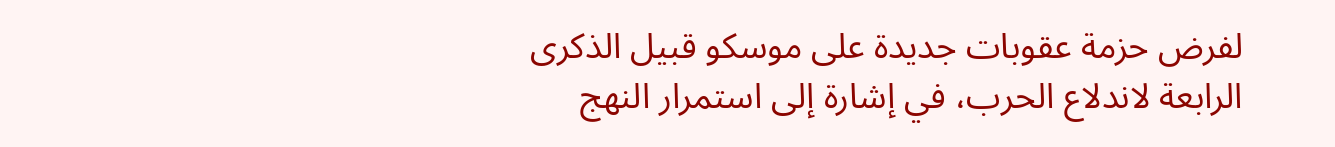لفرض حزمة عقوبات جديدة على موسكو قبيل الذكرى الرابعة لاندلاع الحرب، في إشارة إلى استمرار النهج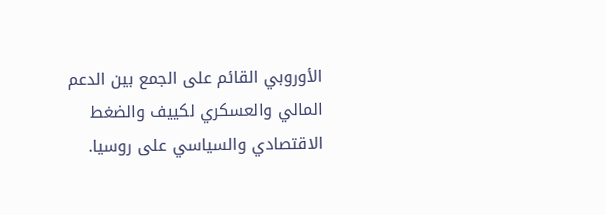الأوروبي القائم على الجمع بين الدعم المالي والعسكري لكييف والضغط الاقتصادي والسياسي على روسيا.